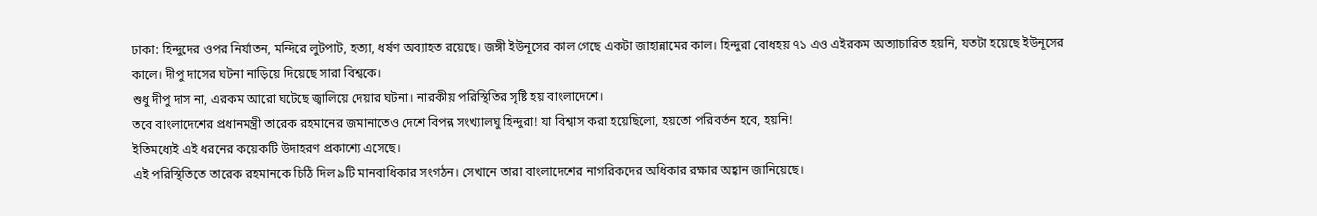ঢাকা: হিন্দুদের ওপর নির্যাতন, মন্দিরে লুটপাট, হত্যা, ধর্ষণ অব্যাহত রয়েছে। জঙ্গী ইউনূসের কাল গেছে একটা জাহান্নামের কাল। হিন্দুরা বোধহয় ৭১ এও এইরকম অত্যাচারিত হয়নি, যতটা হয়েছে ইউনূসের কালে। দীপু দাসের ঘটনা নাড়িয়ে দিয়েছে সারা বিশ্বকে।
শুধু দীপু দাস না, এরকম আরো ঘটেছে জ্বালিয়ে দেয়ার ঘটনা। নারকীয় পরিস্থিতির সৃষ্টি হয় বাংলাদেশে।
তবে বাংলাদেশের প্রধানমন্ত্রী তারেক রহমানের জমানাতেও দেশে বিপন্ন সংখ্যালঘু হিন্দুরা! যা বিশ্বাস করা হয়েছিলো, হয়তো পরিবর্তন হবে, হয়নি!
ইতিমধ্যেই এই ধরনের কয়েকটি উদাহরণ প্রকাশ্যে এসেছে।
এই পরিস্থিতিতে তারেক রহমানকে চিঠি দিল ৯টি মানবাধিকার সংগঠন। সেখানে তারা বাংলাদেশের নাগরিকদের অধিকার রক্ষার অহ্বান জানিয়েছে।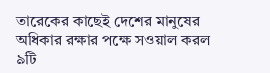তারেকের কাছেই দেশের মানুষের অধিকার রক্ষার পক্ষে সওয়াল করল ৯টি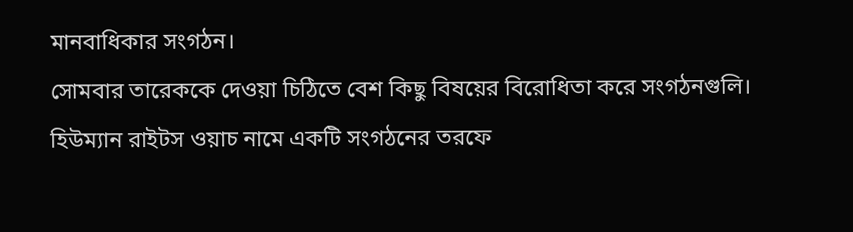মানবাধিকার সংগঠন।
সোমবার তারেককে দেওয়া চিঠিতে বেশ কিছু বিষয়ের বিরোধিতা করে সংগঠনগুলি।
হিউম্যান রাইটস ওয়াচ নামে একটি সংগঠনের তরফে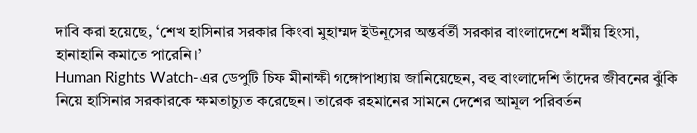দাবি করা হয়েছে, ‘শেখ হাসিনার সরকার কিংবা মুহাম্মদ ইউনূসের অন্তর্বর্তী সরকার বাংলাদেশে ধর্মীয় হিংসা, হানাহানি কমাতে পারেনি।’
Human Rights Watch-এর ডেপুটি চিফ মীনাক্ষী গঙ্গোপাধ্যায় জানিয়েছেন, বহু বাংলাদেশি তাঁদের জীবনের ঝুঁকি নিয়ে হাসিনার সরকারকে ক্ষমতাচ্যুত করেছেন। তারেক রহমানের সামনে দেশের আমূল পরিবর্তন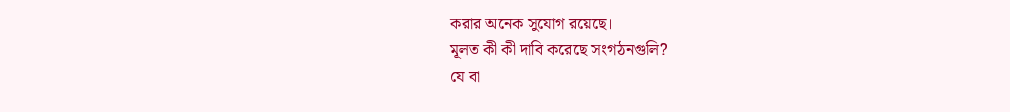করার অনেক সুযোগ রয়েছে।
মূলত কী কী দাবি করেছে সংগঠনগুলি?
যে বা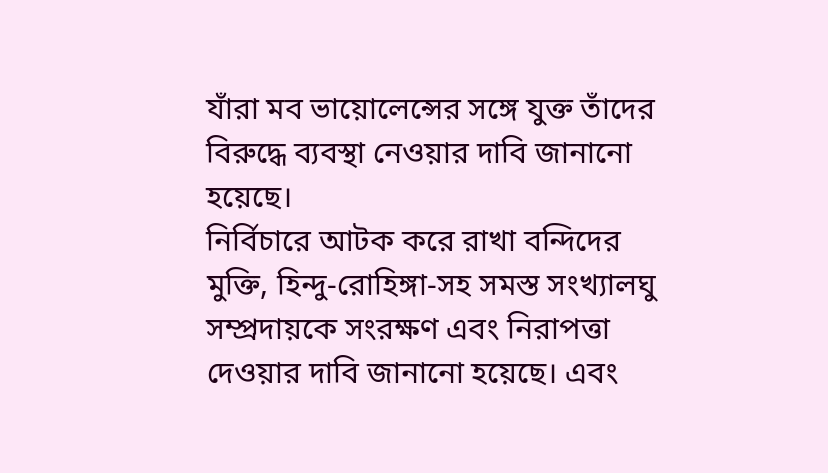যাঁরা মব ভায়োলেন্সের সঙ্গে যুক্ত তাঁদের বিরুদ্ধে ব্যবস্থা নেওয়ার দাবি জানানো হয়েছে।
নির্বিচারে আটক করে রাখা বন্দিদের মুক্তি, হিন্দু-রোহিঙ্গা-সহ সমস্ত সংখ্যালঘু সম্প্রদায়কে সংরক্ষণ এবং নিরাপত্তা দেওয়ার দাবি জানানো হয়েছে। এবং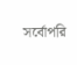সর্বোপরি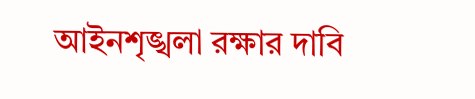আইনশৃঙ্খলা রক্ষার দাবি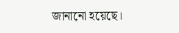জানানো হয়েছে।